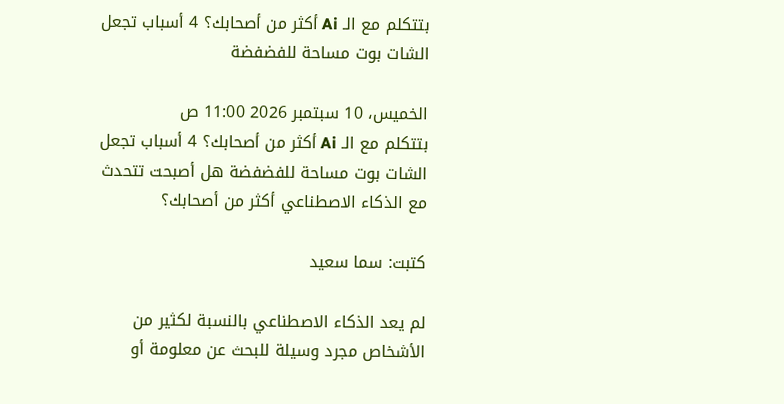بتتكلم مع الـ Ai أكثر من أصحابك؟ 4 أسباب تجعل الشات بوت مساحة للفضفضة

الخميس، 10 سبتمبر 2026 11:00 ص
بتتكلم مع الـ Ai أكثر من أصحابك؟ 4 أسباب تجعل الشات بوت مساحة للفضفضة هل أصبحت تتحدث مع الذكاء الاصطناعي أكثر من أصحابك؟

كتبت: سما سعيد

لم يعد الذكاء الاصطناعي بالنسبة لكثير من الأشخاص مجرد وسيلة للبحث عن معلومة أو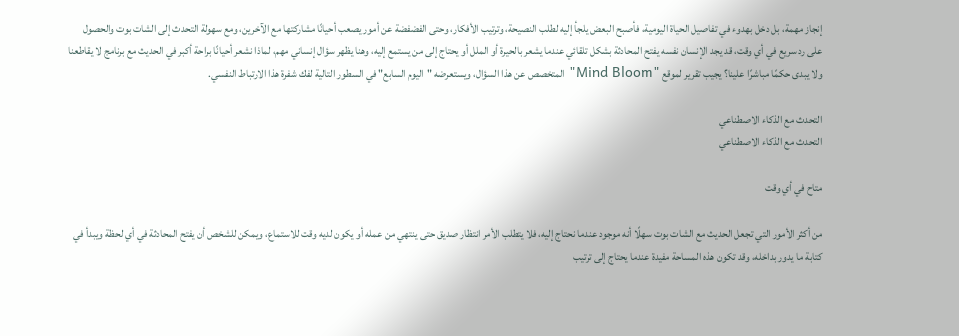إنجاز مهمة، بل دخل بهدوء في تفاصيل الحياة اليومية، فأصبح البعض يلجأ إليه لطلب النصيحة، وترتيب الأفكار، وحتى الفضفضة عن أمور يصعب أحيانًا مشاركتها مع الآخرين، ومع سهولة التحدث إلى الشات بوت والحصول على رد سريع في أي وقت، قد يجد الإنسان نفسه يفتح المحادثة بشكل تلقائي عندما يشعر بالحيرة أو الملل أو يحتاج إلى من يستمع إليه، وهنا يظهر سؤال إنساني مهم، لماذا نشعر أحيانًا براحة أكبر في الحديث مع برنامج لا يقاطعنا ولا يبدى حكمًا مباشرًا علينا؟ يجيب تقرير لموقع "Mind Bloom" المتخصص عن هذا السؤال، ويستعرضه "اليوم السابع" في السطور التالية لفك شفرة هذا الارتباط النفسي.

التحدث مع الذكاء الاصطناعي
التحدث مع الذكاء الاصطناعي

متاح في أي وقت

من أكثر الأمور التي تجعل الحديث مع الشات بوت سهلًا أنه موجود عندما نحتاج إليه، فلا يتطلب الأمر انتظار صديق حتى ينتهي من عمله أو يكون لديه وقت للاستماع، ويمكن للشخص أن يفتح المحادثة في أي لحظة ويبدأ في كتابة ما يدور بداخله، وقد تكون هذه المساحة مفيدة عندما يحتاج إلى ترتيب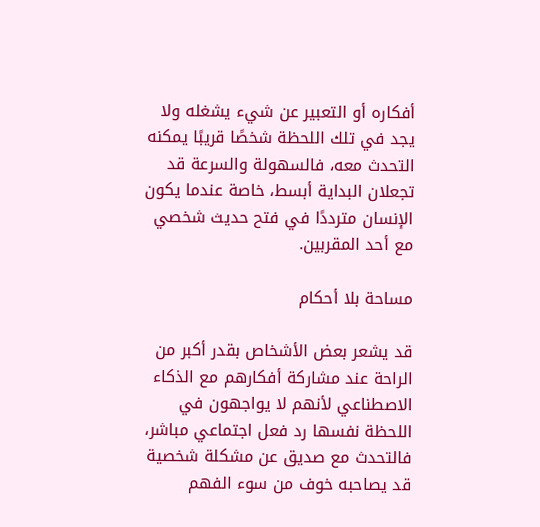أفكاره أو التعبير عن شيء يشغله ولا يجد في تلك اللحظة شخصًا قريبًا يمكنه التحدث معه، فالسهولة والسرعة قد تجعلان البداية أبسط، خاصة عندما يكون الإنسان مترددًا في فتح حديث شخصي مع أحد المقربين.

مساحة بلا أحكام

قد يشعر بعض الأشخاص بقدر أكبر من الراحة عند مشاركة أفكارهم مع الذكاء الاصطناعي لأنهم لا يواجهون في اللحظة نفسها رد فعل اجتماعي مباشر، فالتحدث مع صديق عن مشكلة شخصية قد يصاحبه خوف من سوء الفهم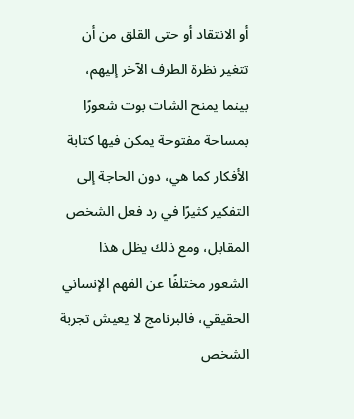أو الانتقاد أو حتى القلق من أن تتغير نظرة الطرف الآخر إليهم، بينما يمنح الشات بوت شعورًا بمساحة مفتوحة يمكن فيها كتابة الأفكار كما هي، دون الحاجة إلى التفكير كثيرًا في رد فعل الشخص المقابل، ومع ذلك يظل هذا الشعور مختلفًا عن الفهم الإنساني الحقيقي، فالبرنامج لا يعيش تجربة الشخص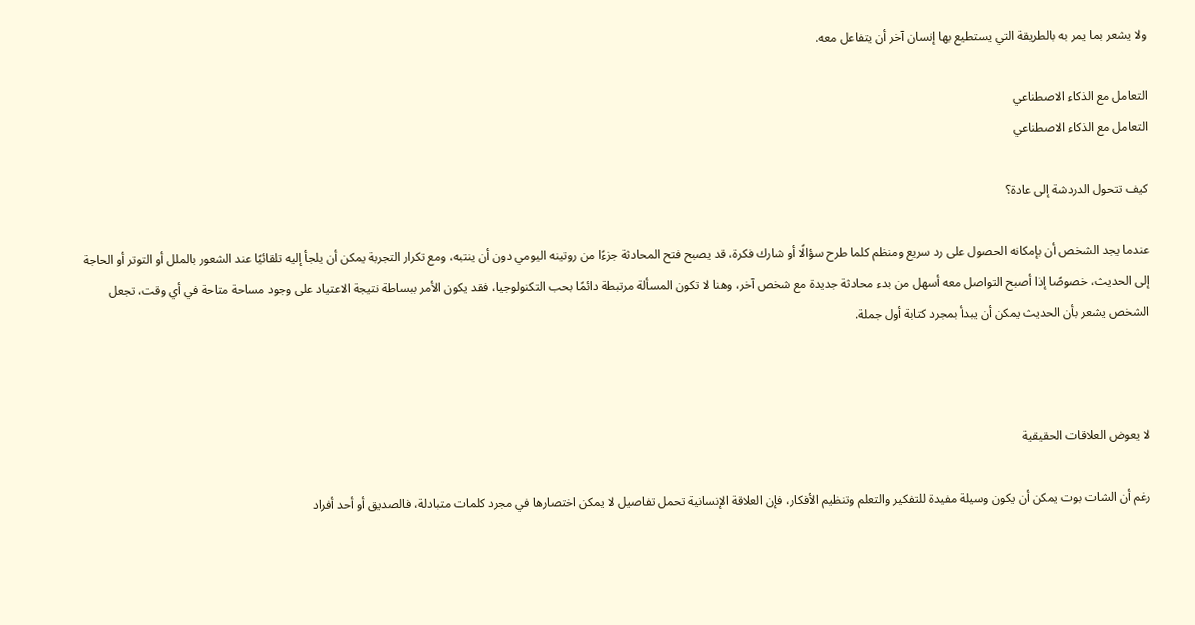ولا يشعر بما يمر به بالطريقة التي يستطيع بها إنسان آخر أن يتفاعل معه.

التعامل مع الذكاء الاصطناعي
التعامل مع الذكاء الاصطناعي

كيف تتحول الدردشة إلى عادة؟

عندما يجد الشخص أن بإمكانه الحصول على رد سريع ومنظم كلما طرح سؤالًا أو شارك فكرة، قد يصبح فتح المحادثة جزءًا من روتينه اليومي دون أن ينتبه، ومع تكرار التجربة يمكن أن يلجأ إليه تلقائيًا عند الشعور بالملل أو التوتر أو الحاجة إلى الحديث، خصوصًا إذا أصبح التواصل معه أسهل من بدء محادثة جديدة مع شخص آخر، وهنا لا تكون المسألة مرتبطة دائمًا بحب التكنولوجيا، فقد يكون الأمر ببساطة نتيجة الاعتياد على وجود مساحة متاحة في أي وقت، تجعل الشخص يشعر بأن الحديث يمكن أن يبدأ بمجرد كتابة أول جملة.



لا يعوض العلاقات الحقيقية

رغم أن الشات بوت يمكن أن يكون وسيلة مفيدة للتفكير والتعلم وتنظيم الأفكار، فإن العلاقة الإنسانية تحمل تفاصيل لا يمكن اختصارها في مجرد كلمات متبادلة، فالصديق أو أحد أفراد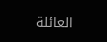العائلة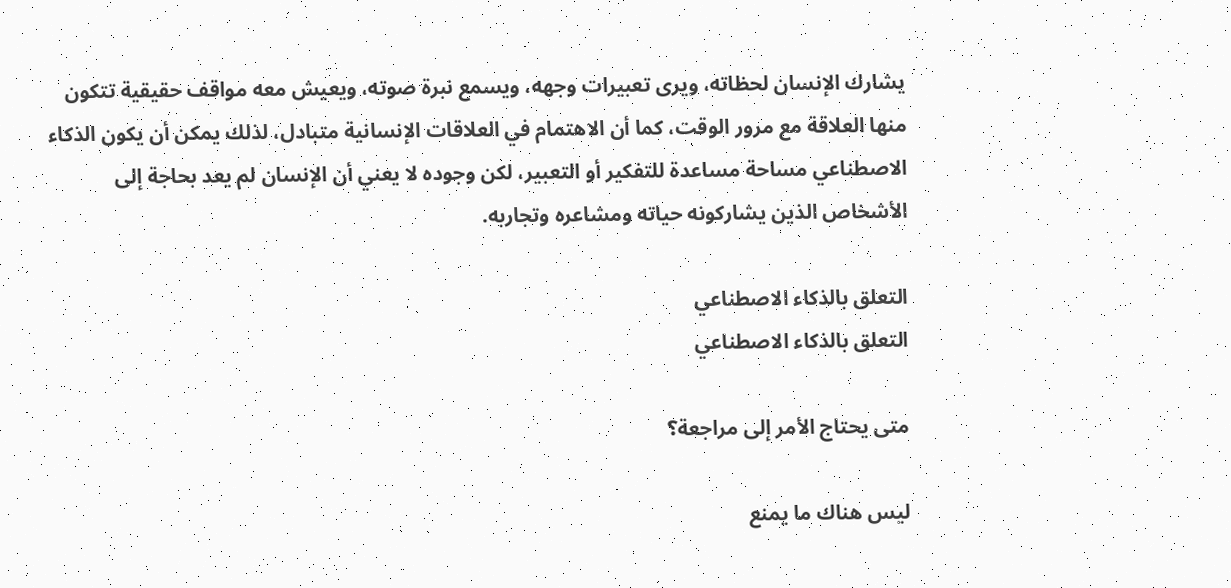يشارك الإنسان لحظاته، ويرى تعبيرات وجهه، ويسمع نبرة صوته، ويعيش معه مواقف حقيقية تتكون منها العلاقة مع مرور الوقت، كما أن الاهتمام في العلاقات الإنسانية متبادل، لذلك يمكن أن يكون الذكاء الاصطناعي مساحة مساعدة للتفكير أو التعبير، لكن وجوده لا يعني أن الإنسان لم يعد بحاجة إلى الأشخاص الذين يشاركونه حياته ومشاعره وتجاربه.

التعلق بالذكاء الاصطناعي
التعلق بالذكاء الاصطناعي

متى يحتاج الأمر إلى مراجعة؟

ليس هناك ما يمنع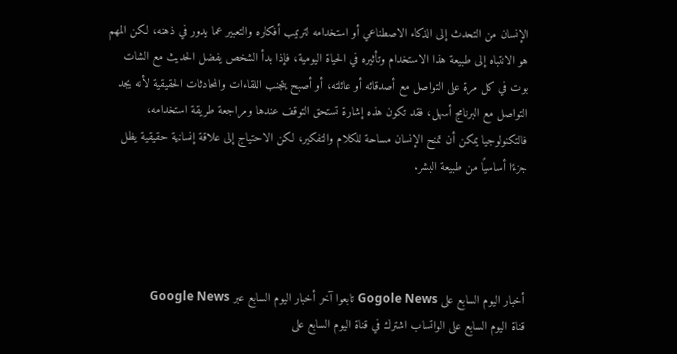الإنسان من التحدث إلى الذكاء الاصطناعي أو استخدامه لترتيب أفكاره والتعبير عما يدور في ذهنه، لكن المهم هو الانتباه إلى طبيعة هذا الاستخدام وتأثيره في الحياة اليومية، فإذا بدأ الشخص يفضل الحديث مع الشات بوت في كل مرة على التواصل مع أصدقائه أو عائلته، أو أصبح يتجنب اللقاءات والمحادثات الحقيقية لأنه يجد التواصل مع البرنامج أسهل، فقد تكون هذه إشارة تستحق التوقف عندها ومراجعة طريقة استخدامه، فالتكنولوجيا يمكن أن تمنح الإنسان مساحة للكلام والتفكير، لكن الاحتياج إلى علاقة إنسانية حقيقية يظل جزءًا أساسيًا من طبيعة البشر.




أخبار اليوم السابع على Gogole News تابعوا آخر أخبار اليوم السابع عبر Google News
قناة اليوم السابع على الواتساب اشترك في قناة اليوم السابع على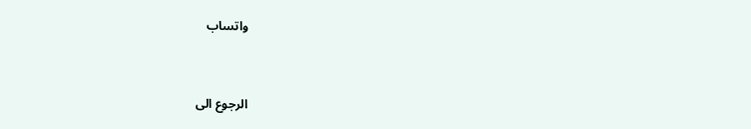واتساب



الرجوع الى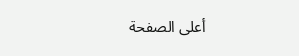أعلى الصفحة